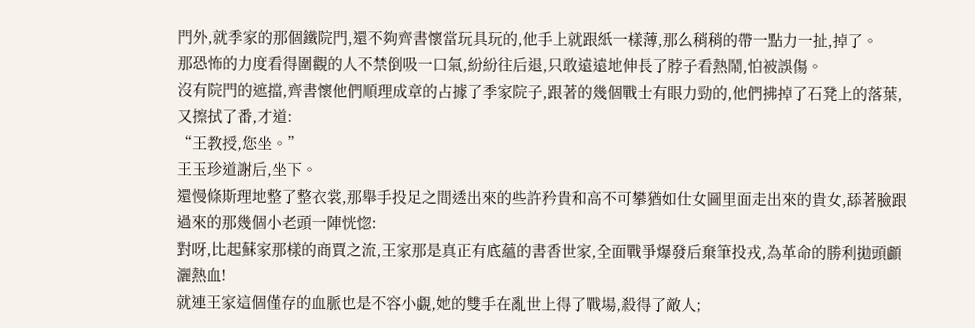門外,就季家的那個鐵院門,還不夠齊書懷當玩具玩的,他手上就跟紙一樣薄,那么稍稍的帶一點力一扯,掉了。
那恐怖的力度看得圍觀的人不禁倒吸一口氣,紛紛往后退,只敢遠遠地伸長了脖子看熱鬧,怕被誤傷。
沒有院門的遮擋,齊書懷他們順理成章的占據了季家院子,跟著的幾個戰士有眼力勁的,他們拂掉了石凳上的落葉,又擦拭了番,才道:
“王教授,您坐。”
王玉珍道謝后,坐下。
還慢條斯理地整了整衣裳,那舉手投足之間透出來的些許矜貴和高不可攀猶如仕女圖里面走出來的貴女,舔著臉跟過來的那幾個小老頭一陣恍惚:
對呀,比起蘇家那樣的商賈之流,王家那是真正有底蘊的書香世家,全面戰爭爆發后棄筆投戎,為革命的勝利拋頭顱灑熱血!
就連王家這個僅存的血脈也是不容小覷,她的雙手在亂世上得了戰場,殺得了敵人;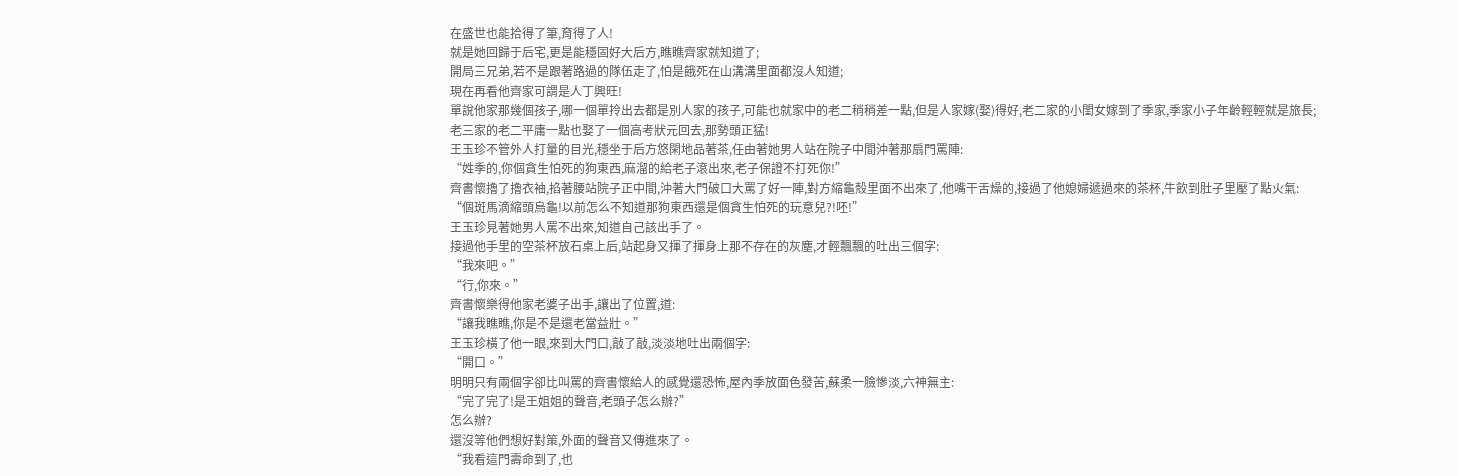在盛世也能拾得了筆,育得了人!
就是她回歸于后宅,更是能穩固好大后方,瞧瞧齊家就知道了;
開局三兄弟,若不是跟著路過的隊伍走了,怕是餓死在山溝溝里面都沒人知道;
現在再看他齊家可謂是人丁興旺!
單說他家那幾個孩子,哪一個單拎出去都是別人家的孩子,可能也就家中的老二稍稍差一點,但是人家嫁(娶)得好,老二家的小閨女嫁到了季家,季家小子年齡輕輕就是旅長;
老三家的老二平庸一點也娶了一個高考狀元回去,那勢頭正猛!
王玉珍不管外人打量的目光,穩坐于后方悠閑地品著茶,任由著她男人站在院子中間沖著那扇門罵陣:
“姓季的,你個貪生怕死的狗東西,麻溜的給老子滾出來,老子保證不打死你!”
齊書懷擼了擼衣袖,掐著腰站院子正中間,沖著大門破口大罵了好一陣,對方縮龜殼里面不出來了,他嘴干舌燥的,接過了他媳婦遞過來的茶杯,牛飲到肚子里壓了點火氣:
“個斑馬滴縮頭烏龜!以前怎么不知道那狗東西還是個貪生怕死的玩意兒?!呸!”
王玉珍見著她男人罵不出來,知道自己該出手了。
接過他手里的空茶杯放石桌上后,站起身又揮了揮身上那不存在的灰塵,才輕飄飄的吐出三個字:
“我來吧。”
“行,你來。”
齊書懷樂得他家老婆子出手,讓出了位置,道:
“讓我瞧瞧,你是不是還老當益壯。”
王玉珍橫了他一眼,來到大門口,敲了敲,淡淡地吐出兩個字:
“開口。”
明明只有兩個字卻比叫罵的齊書懷給人的感覺還恐怖,屋內季放面色發苦,蘇柔一臉慘淡,六神無主:
“完了完了!是王姐姐的聲音,老頭子怎么辦?”
怎么辦?
還沒等他們想好對策,外面的聲音又傳進來了。
“我看這門壽命到了,也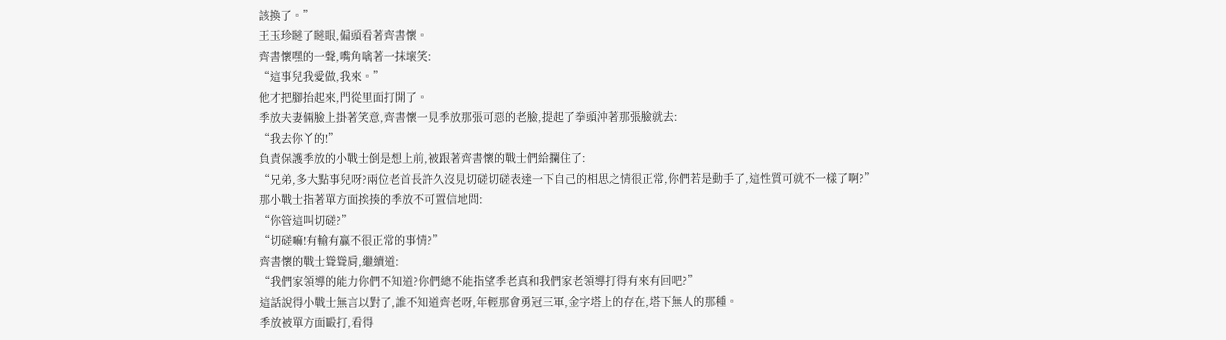該換了。”
王玉珍瞇了瞇眼,偏頭看著齊書懷。
齊書懷嘿的一聲,嘴角噙著一抹壞笑:
“這事兒我愛做,我來。”
他才把腳抬起來,門從里面打開了。
季放夫妻倆臉上掛著笑意,齊書懷一見季放那張可惡的老臉,提起了拳頭沖著那張臉就去:
“我去你丫的!”
負責保護季放的小戰士倒是想上前,被跟著齊書懷的戰士們給攔住了:
“兄弟,多大點事兒呀?兩位老首長許久沒見切磋切磋表達一下自己的相思之情很正常,你們若是動手了,這性質可就不一樣了啊?”
那小戰士指著單方面挨揍的季放不可置信地問:
“你管這叫切磋?”
“切磋嘛!有輸有贏不很正常的事情?”
齊書懷的戰士聳聳肩,繼續道:
“我們家領導的能力你們不知道?你們總不能指望季老真和我們家老領導打得有來有回吧?”
這話說得小戰士無言以對了,誰不知道齊老呀,年輕那會勇冠三軍,金字塔上的存在,塔下無人的那種。
季放被單方面毆打,看得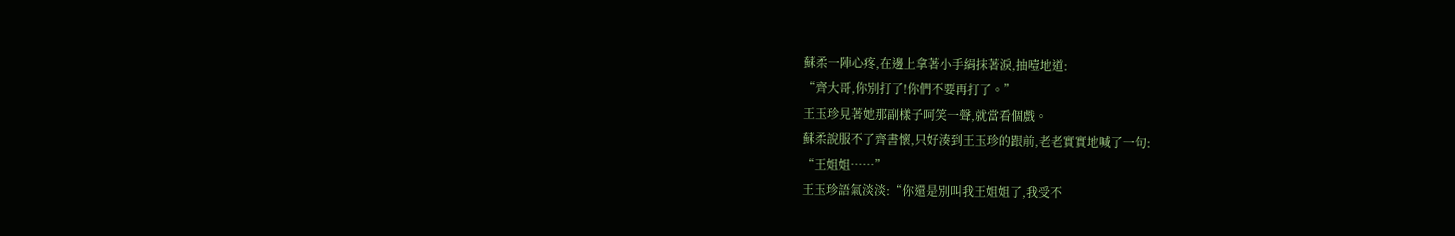蘇柔一陣心疼,在邊上拿著小手絹抹著淚,抽噎地道:
“齊大哥,你別打了!你們不要再打了。”
王玉珍見著她那副樣子呵笑一聲,就當看個戲。
蘇柔說服不了齊書懷,只好湊到王玉珍的跟前,老老實實地喊了一句:
“王姐姐……”
王玉珍語氣淡淡:“你還是別叫我王姐姐了,我受不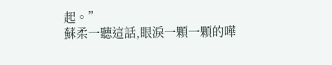起。”
蘇柔一聽這話,眼淚一顆一顆的嘩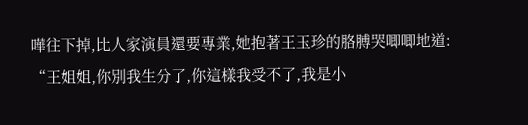嘩往下掉,比人家演員還要專業,她抱著王玉珍的胳膊哭唧唧地道:
“王姐姐,你別我生分了,你這樣我受不了,我是小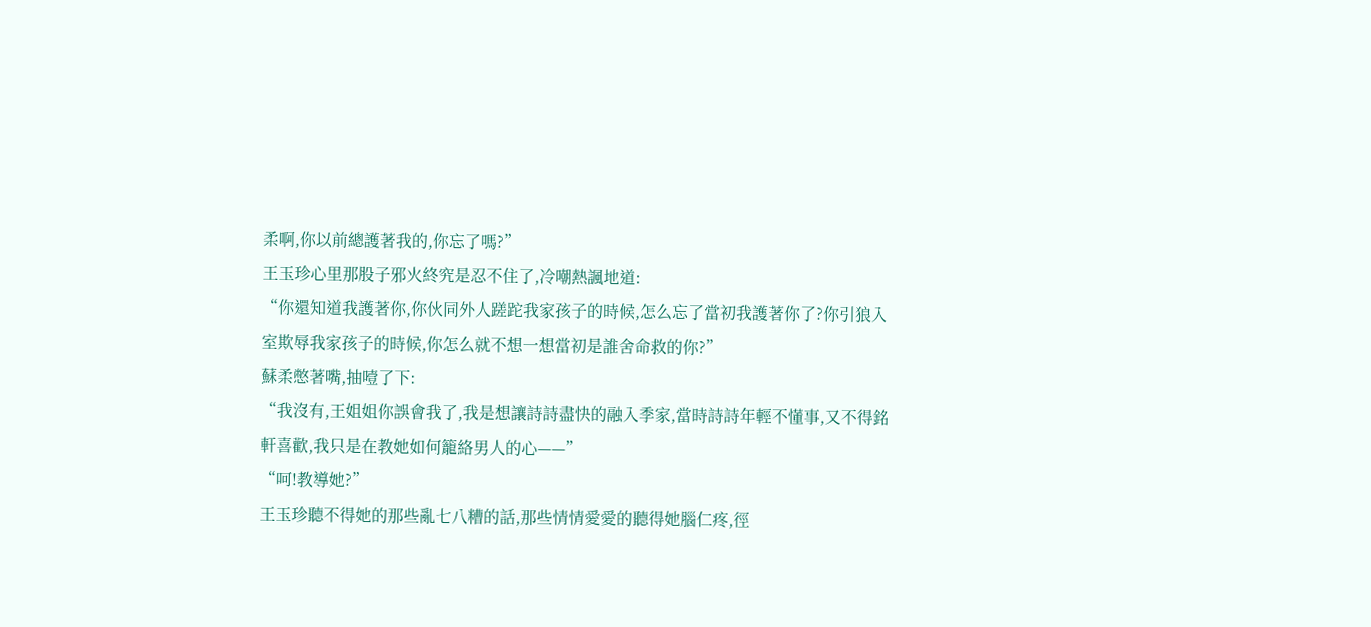柔啊,你以前總護著我的,你忘了嗎?”
王玉珍心里那股子邪火終究是忍不住了,冷嘲熱諷地道:
“你還知道我護著你,你伙同外人蹉跎我家孩子的時候,怎么忘了當初我護著你了?你引狼入室欺辱我家孩子的時候,你怎么就不想一想當初是誰舍命救的你?”
蘇柔憋著嘴,抽噎了下:
“我沒有,王姐姐你誤會我了,我是想讓詩詩盡快的融入季家,當時詩詩年輕不懂事,又不得銘軒喜歡,我只是在教她如何籠絡男人的心——”
“呵!教導她?”
王玉珍聽不得她的那些亂七八糟的話,那些情情愛愛的聽得她腦仁疼,徑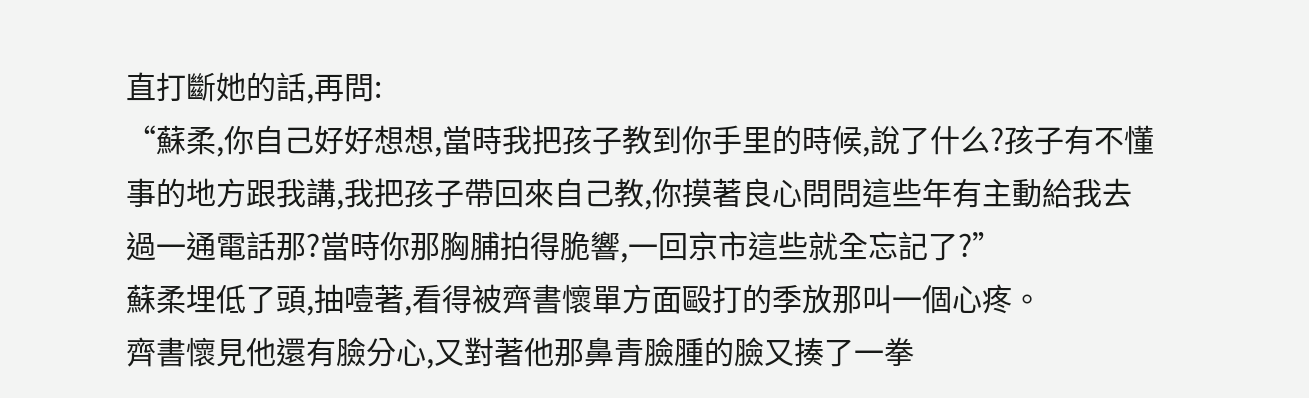直打斷她的話,再問:
“蘇柔,你自己好好想想,當時我把孩子教到你手里的時候,說了什么?孩子有不懂事的地方跟我講,我把孩子帶回來自己教,你摸著良心問問這些年有主動給我去過一通電話那?當時你那胸脯拍得脆響,一回京市這些就全忘記了?”
蘇柔埋低了頭,抽噎著,看得被齊書懷單方面毆打的季放那叫一個心疼。
齊書懷見他還有臉分心,又對著他那鼻青臉腫的臉又揍了一拳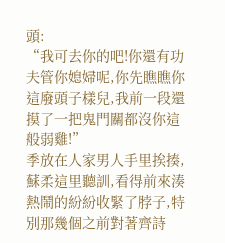頭:
“我可去你的吧!你還有功夫管你媳婦呢,你先瞧瞧你這廢頭子樣兒,我前一段還摸了一把鬼門關都沒你這般弱雞!”
季放在人家男人手里挨揍,蘇柔這里聽訓,看得前來湊熱鬧的紛紛收緊了脖子,特別那幾個之前對著齊詩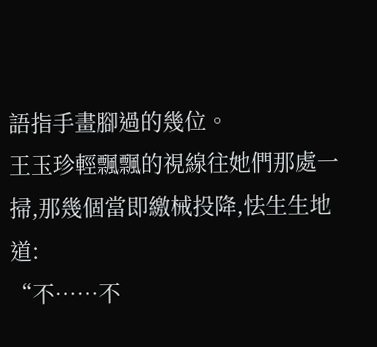語指手畫腳過的幾位。
王玉珍輕飄飄的視線往她們那處一掃,那幾個當即繳械投降,怯生生地道:
“不……不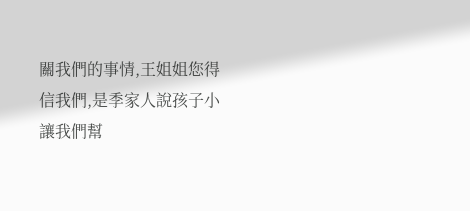關我們的事情,王姐姐您得信我們,是季家人說孩子小讓我們幫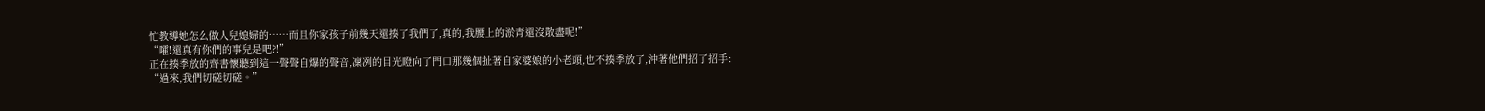忙教導她怎么做人兒媳婦的……而且你家孩子前幾天還揍了我們了,真的,我腰上的淤青還沒散盡呢!”
“嚯!還真有你們的事兒是吧?!”
正在揍季放的齊書懷聽到這一聲聲自爆的聲音,凜冽的目光瞪向了門口那幾個扯著自家婆娘的小老頭,也不揍季放了,沖著他們招了招手:
“過來,我們切磋切磋。”